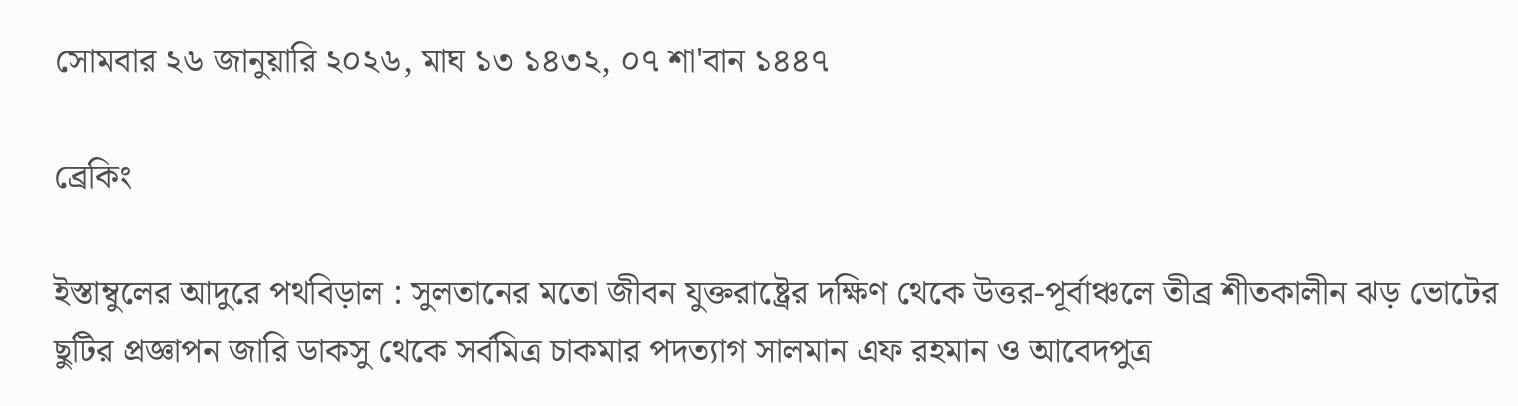সোমবার ২৬ জানুয়ারি ২০২৬, মাঘ ১৩ ১৪৩২, ০৭ শা'বান ১৪৪৭

ব্রেকিং

ইস্তাম্বুলের আদুরে পথবিড়াল : সুলতানের মতো জীবন যুক্তরাষ্ট্রের দক্ষিণ থেকে উত্তর-পূর্বাঞ্চলে তীব্র শীতকালীন ঝড় ভোটের ছুটির প্রজ্ঞাপন জারি ডাকসু থেকে সর্বমিত্র চাকমার পদত্যাগ সালমান এফ রহমান ও আবেদপুত্র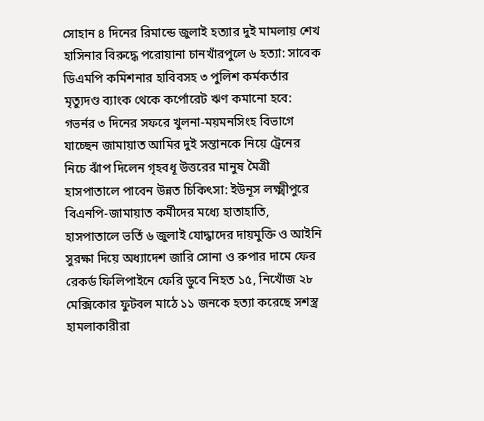সোহান ৪ দিনের রিমান্ডে জুলাই হত্যার দুই মামলায় শেখ হাসিনার বিরুদ্ধে পরোয়ানা চানখাঁরপুলে ৬ হত্যা: সাবেক ডিএমপি কমিশনার হাবিবসহ ৩ পুলিশ কর্মকর্তার মৃত্যুদণ্ড ব্যাংক থেকে কর্পোরেট ঋণ কমানো হবে: গভর্নর ৩ দিনের সফরে খুলনা-ময়মনসিংহ বিভাগে যাচ্ছেন জামায়াত আমির দুই সন্তানকে নিয়ে ট্রেনের নিচে ঝাঁপ দিলেন গৃহবধূ উত্তরের মানুষ মৈত্রী হাসপাতালে পাবেন উন্নত চিকিৎসা: ইউনূস লক্ষ্মীপুরে বিএনপি-জামায়াত কর্মীদের মধ্যে হাতাহাতি, হাসপাতালে ভর্তি ৬ জুলাই যোদ্ধাদের দায়মুক্তি ও আইনি সুরক্ষা দিয়ে অধ্যাদেশ জারি সোনা ও রুপার দামে ফের রেকর্ড ফিলিপাইনে ফেরি ডুবে নিহত ১৫, নিখোঁজ ২৮ মেক্সিকোর ফুটবল মাঠে ১১ জনকে হত্যা করেছে সশস্ত্র হামলাকারীরা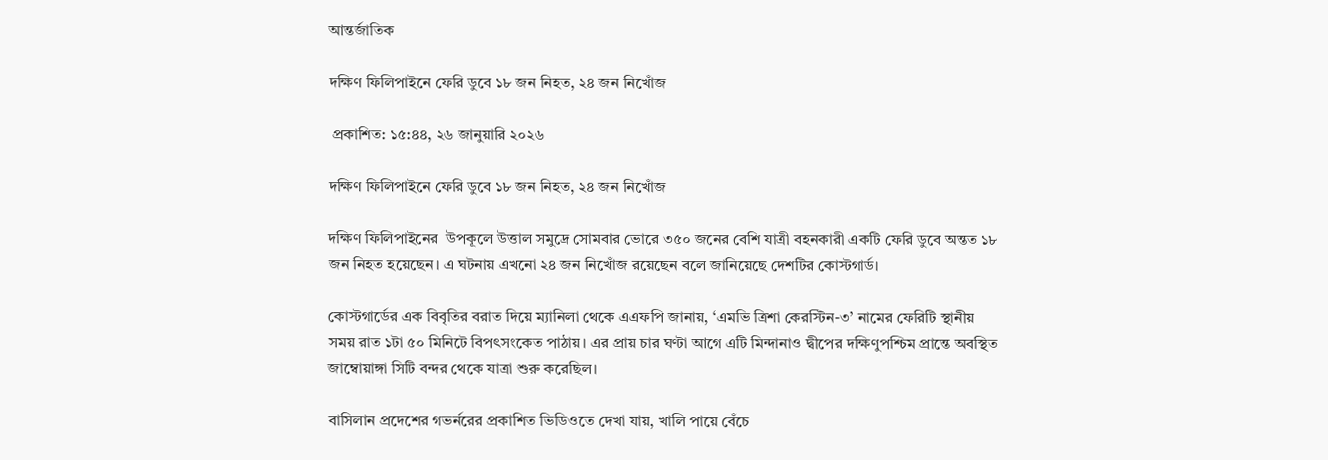আন্তর্জাতিক

দক্ষিণ ফিলিপাইনে ফেরি ডুবে ১৮ জন নিহত, ২৪ জন নিখোঁজ

 প্রকাশিত: ১৫:৪৪, ২৬ জানুয়ারি ২০২৬

দক্ষিণ ফিলিপাইনে ফেরি ডুবে ১৮ জন নিহত, ২৪ জন নিখোঁজ

দক্ষিণ ফিলিপাইনের  উপকূলে উত্তাল সমুদ্রে সোমবার ভোরে ৩৫০ জনের বেশি যাত্রী বহনকারী একটি ফেরি ডুবে অন্তত ১৮ জন নিহত হয়েছেন। এ ঘটনায় এখনো ২৪ জন নিখোঁজ রয়েছেন বলে জানিয়েছে দেশটির কোস্টগার্ড।

কোস্টগার্ডের এক বিবৃতির বরাত দিয়ে ম্যানিলা থেকে এএফপি জানায়, ‘এমভি ত্রিশা কেরস্টিন-৩’ নামের ফেরিটি স্থানীয় সময় রাত ১টা ৫০ মিনিটে বিপৎসংকেত পাঠায়। এর প্রায় চার ঘণ্টা আগে এটি মিন্দানাও দ্বীপের দক্ষিণুপশ্চিম প্রান্তে অবস্থিত জাম্বোয়াঙ্গা সিটি বন্দর থেকে যাত্রা শুরু করেছিল।

বাসিলান প্রদেশের গভর্নরের প্রকাশিত ভিডিওতে দেখা যায়, খালি পায়ে বেঁচে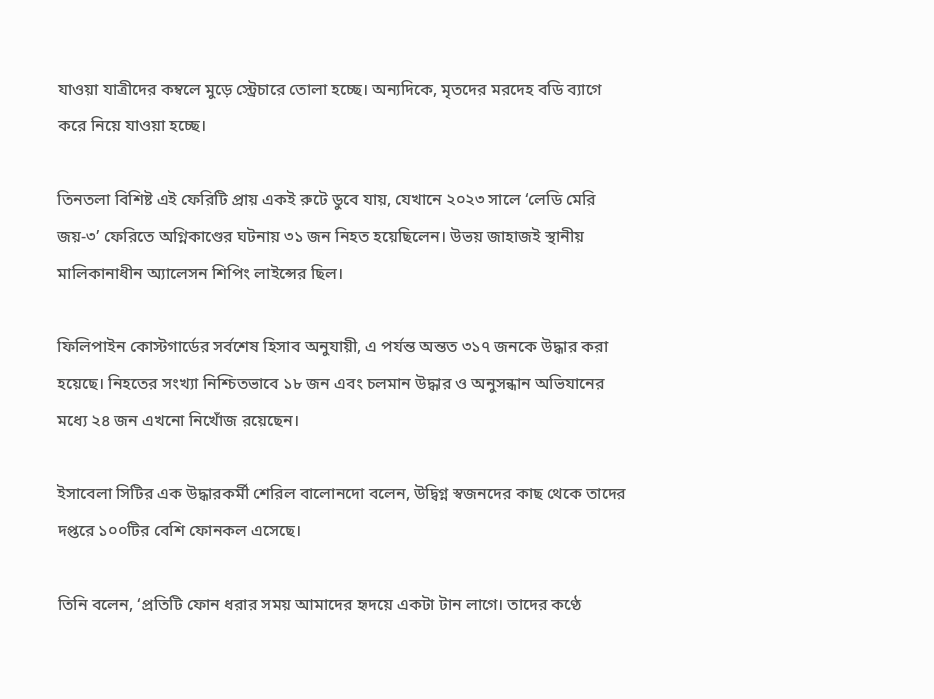যাওয়া যাত্রীদের কম্বলে মুড়ে স্ট্রেচারে তোলা হচ্ছে। অন্যদিকে, মৃতদের মরদেহ বডি ব্যাগে করে নিয়ে যাওয়া হচ্ছে।

তিনতলা বিশিষ্ট এই ফেরিটি প্রায় একই রুটে ডুবে যায়, যেখানে ২০২৩ সালে ‘লেডি মেরি জয়-৩’ ফেরিতে অগ্নিকাণ্ডের ঘটনায় ৩১ জন নিহত হয়েছিলেন। উভয় জাহাজই স্থানীয় মালিকানাধীন অ্যালেসন শিপিং লাইন্সের ছিল।

ফিলিপাইন কোস্টগার্ডের সর্বশেষ হিসাব অনুযায়ী, এ পর্যন্ত অন্তত ৩১৭ জনকে উদ্ধার করা হয়েছে। নিহতের সংখ্যা নিশ্চিতভাবে ১৮ জন এবং চলমান উদ্ধার ও অনুসন্ধান অভিযানের মধ্যে ২৪ জন এখনো নিখোঁজ রয়েছেন।

ইসাবেলা সিটির এক উদ্ধারকর্মী শেরিল বালোনদো বলেন, উদ্বিগ্ন স্বজনদের কাছ থেকে তাদের দপ্তরে ১০০টির বেশি ফোনকল এসেছে।

তিনি বলেন, ‘প্রতিটি ফোন ধরার সময় আমাদের হৃদয়ে একটা টান লাগে। তাদের কণ্ঠে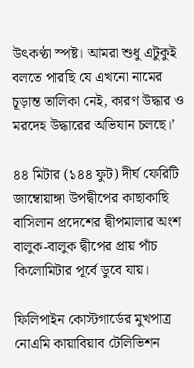উৎকণ্ঠা স্পষ্ট। আমরা শুধু এটুকুই বলতে পারছি যে এখনো নামের চূড়ান্ত তালিকা নেই, কারণ উদ্ধার ও মরদেহ উদ্ধারের অভিযান চলছে।’

৪৪ মিটার (১৪৪ ফুট) দীর্ঘ ফেরিটি জাম্বোয়াঙ্গা উপদ্বীপের কাছাকাছি বাসিলান প্রদেশের দ্বীপমালার অংশ বালুক-বালুক দ্বীপের প্রায় পাঁচ কিলোমিটার পূর্বে ডুবে যায়।

ফিলিপাইন কোস্টগার্ডের মুখপাত্র নোএমি কায়াবিয়াব টেলিভিশন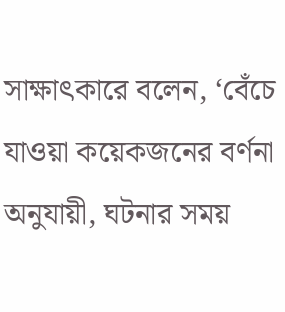সাক্ষাৎকারে বলেন, ‘বেঁচে যাওয়া কয়েকজনের বর্ণনা অনুযায়ী, ঘটনার সময়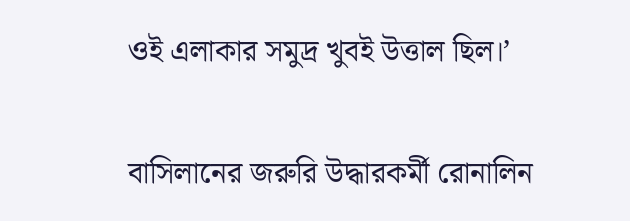ওই এলাকার সমুদ্র খুবই উত্তাল ছিল।’

বাসিলানের জরুরি উদ্ধারকর্মী রোনালিন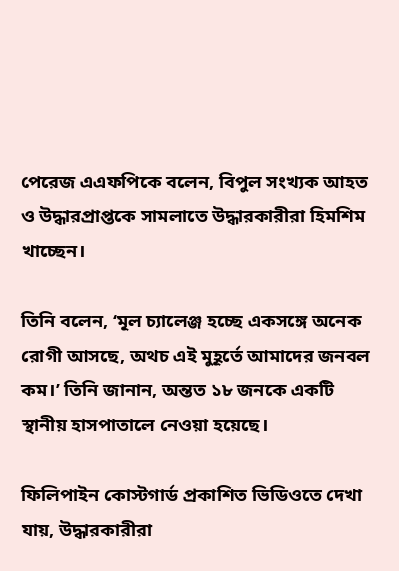পেরেজ এএফপিকে বলেন, বিপুল সংখ্যক আহত ও উদ্ধারপ্রাপ্তকে সামলাতে উদ্ধারকারীরা হিমশিম খাচ্ছেন।

তিনি বলেন, ‘মূল চ্যালেঞ্জ হচ্ছে একসঙ্গে অনেক রোগী আসছে, অথচ এই মুহূর্তে আমাদের জনবল কম।’ তিনি জানান, অন্তত ১৮ জনকে একটি স্থানীয় হাসপাতালে নেওয়া হয়েছে।

ফিলিপাইন কোস্টগার্ড প্রকাশিত ভিডিওতে দেখা যায়, উদ্ধারকারীরা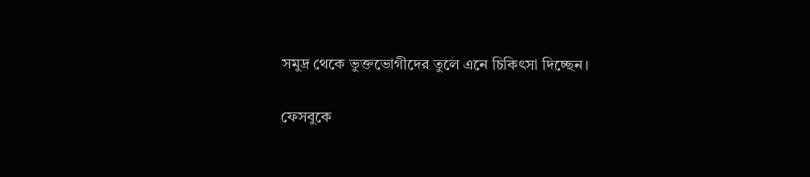সমুদ্র থেকে ভুক্তভোগীদের তুলে এনে চিকিৎসা দিচ্ছেন।

ফেসবুকে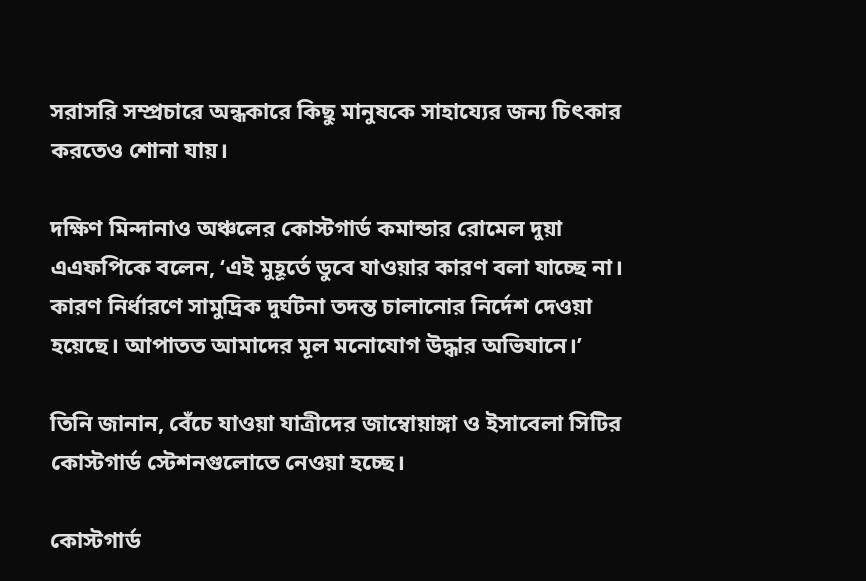সরাসরি সম্প্রচারে অন্ধকারে কিছু মানুষকে সাহায্যের জন্য চিৎকার করতেও শোনা যায়।

দক্ষিণ মিন্দানাও অঞ্চলের কোস্টগার্ড কমান্ডার রোমেল দুয়া এএফপিকে বলেন, ‘এই মুহূর্তে ডুবে যাওয়ার কারণ বলা যাচ্ছে না। কারণ নির্ধারণে সামুদ্রিক দুর্ঘটনা তদন্ত চালানোর নির্দেশ দেওয়া হয়েছে। আপাতত আমাদের মূল মনোযোগ উদ্ধার অভিযানে।’

তিনি জানান, বেঁচে যাওয়া যাত্রীদের জাম্বোয়াঙ্গা ও ইসাবেলা সিটির কোস্টগার্ড স্টেশনগুলোতে নেওয়া হচ্ছে।

কোস্টগার্ড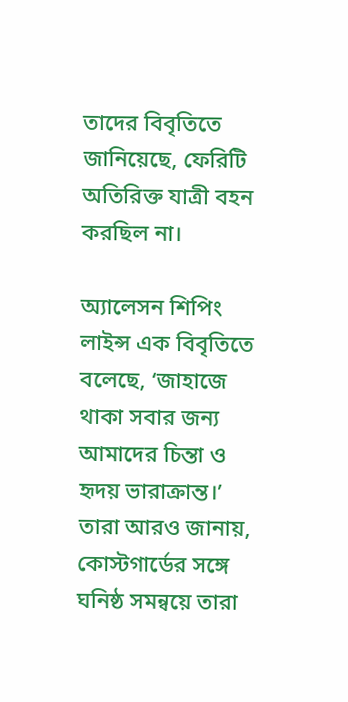তাদের বিবৃতিতে জানিয়েছে, ফেরিটি অতিরিক্ত যাত্রী বহন করছিল না।

অ্যালেসন শিপিং লাইন্স এক বিবৃতিতে বলেছে, ‘জাহাজে থাকা সবার জন্য আমাদের চিন্তা ও হৃদয় ভারাক্রান্ত।’ তারা আরও জানায়, কোস্টগার্ডের সঙ্গে ঘনিষ্ঠ সমন্বয়ে তারা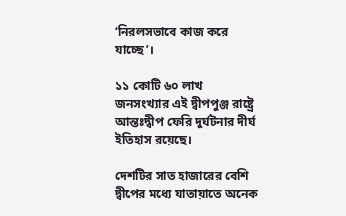‘নিরলসভাবে কাজ করে যাচ্ছে’।

১১ কোটি ৬০ লাখ জনসংখ্যার এই দ্বীপপুঞ্জ রাষ্ট্রে আন্তঃদ্বীপ ফেরি দুর্ঘটনার দীর্ঘ ইতিহাস রয়েছে।

দেশটির সাত হাজারের বেশি দ্বীপের মধ্যে যাতায়াতে অনেক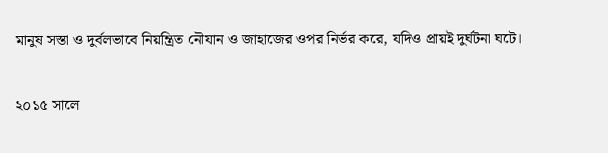মানুষ সস্তা ও দুর্বলভাবে নিয়ন্ত্রিত নৌযান ও জাহাজের ওপর নির্ভর করে, যদিও প্রায়ই দুর্ঘটনা ঘটে।

২০১৫ সালে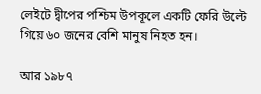লেইটে দ্বীপের পশ্চিম উপকূলে একটি ফেরি উল্টে গিয়ে ৬০ জনের বেশি মানুষ নিহত হন।

আর ১৯৮৭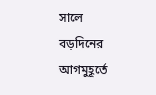সালে বড়দিনের আগমুহূর্তে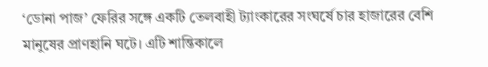‘ডোনা পাজ’ ফেরির সঙ্গে একটি তেলবাহী ট্যাংকারের সংঘর্ষে চার হাজারের বেশি মানুষের প্রাণহানি ঘটে। এটি শান্তিকালে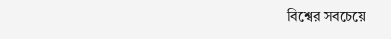বিশ্বের সবচেয়ে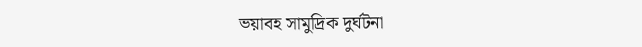ভয়াবহ সামুদ্রিক দুর্ঘটনা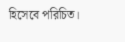হিসেবে পরিচিত।